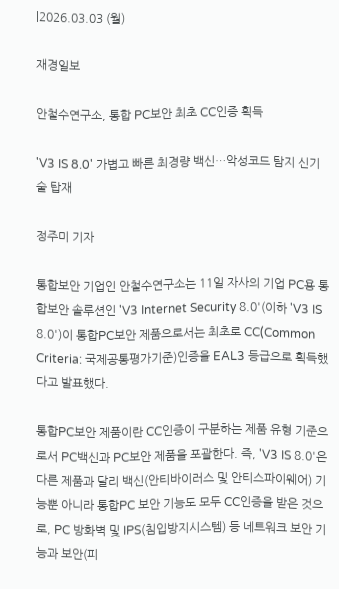|2026.03.03 (월)

재경일보

안철수연구소, 통합 PC보안 최초 CC인증 획득

'V3 IS 8.0' 가볍고 빠른 최경량 백신…악성코드 탐지 신기술 탑재

정주미 기자

통합보안 기업인 안철수연구소는 11일 자사의 기업 PC용 통합보안 솔루션인 'V3 Internet Security 8.0'(이하 'V3 IS 8.0')이 통합PC보안 제품으로서는 최초로 CC(Common Criteria: 국제공통평가기준)인증을 EAL3 등급으로 획득했다고 발표했다.

통합PC보안 제품이란 CC인증이 구분하는 제품 유형 기준으로서 PC백신과 PC보안 제품을 포괄한다. 즉, 'V3 IS 8.0'은 다른 제품과 달리 백신(안티바이러스 및 안티스파이웨어) 기능뿐 아니라 통합PC 보안 기능도 모두 CC인증을 받은 것으로, PC 방화벽 및 IPS(침입방지시스템) 등 네트워크 보안 기능과 보안(피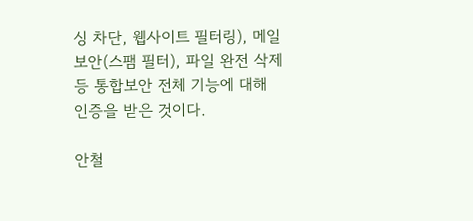싱 차단, 웹사이트 필터링), 메일 보안(스팸 필터), 파일 완전 삭제 등 통합보안 전체 기능에 대해 인증을 받은 것이다.

안철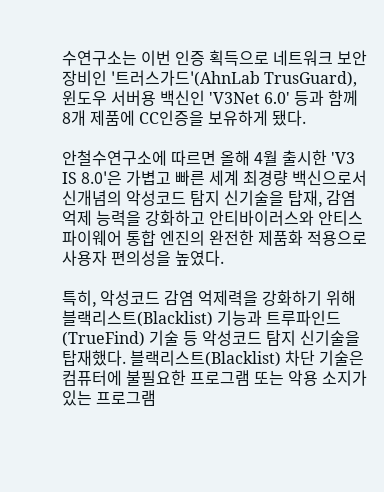수연구소는 이번 인증 획득으로 네트워크 보안 장비인 '트러스가드'(AhnLab TrusGuard), 윈도우 서버용 백신인 'V3Net 6.0' 등과 함께 8개 제품에 CC인증을 보유하게 됐다.

안철수연구소에 따르면 올해 4월 출시한 'V3 IS 8.0'은 가볍고 빠른 세계 최경량 백신으로서 신개념의 악성코드 탐지 신기술을 탑재, 감염 억제 능력을 강화하고 안티바이러스와 안티스파이웨어 통합 엔진의 완전한 제품화 적용으로 사용자 편의성을 높였다.

특히, 악성코드 감염 억제력을 강화하기 위해 블랙리스트(Blacklist) 기능과 트루파인드(TrueFind) 기술 등 악성코드 탐지 신기술을 탑재했다. 블랙리스트(Blacklist) 차단 기술은 컴퓨터에 불필요한 프로그램 또는 악용 소지가 있는 프로그램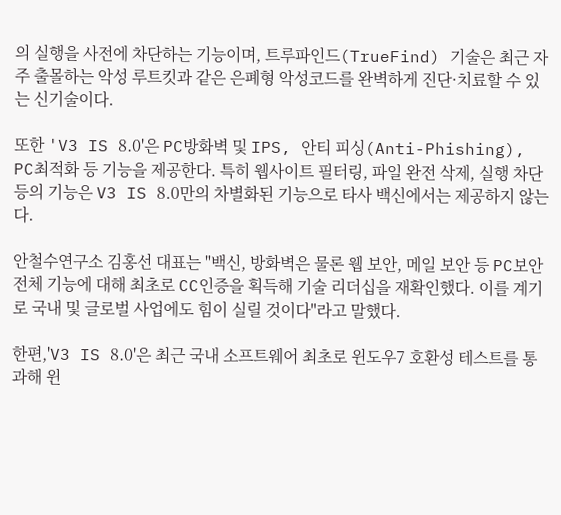의 실행을 사전에 차단하는 기능이며, 트루파인드(TrueFind) 기술은 최근 자주 출몰하는 악성 루트킷과 같은 은폐형 악성코드를 완벽하게 진단·치료할 수 있는 신기술이다.

또한 'V3 IS 8.0'은 PC방화벽 및 IPS, 안티 피싱(Anti-Phishing), PC최적화 등 기능을 제공한다. 특히 웹사이트 필터링, 파일 완전 삭제, 실행 차단 등의 기능은 V3 IS 8.0만의 차별화된 기능으로 타사 백신에서는 제공하지 않는다.

안철수연구소 김홍선 대표는 "백신, 방화벽은 물론 웹 보안, 메일 보안 등 PC보안 전체 기능에 대해 최초로 CC인증을 획득해 기술 리더십을 재확인했다. 이를 계기로 국내 및 글로벌 사업에도 힘이 실릴 것이다"라고 말했다.

한편,'V3 IS 8.0'은 최근 국내 소프트웨어 최초로 윈도우7 호환성 테스트를 통과해 윈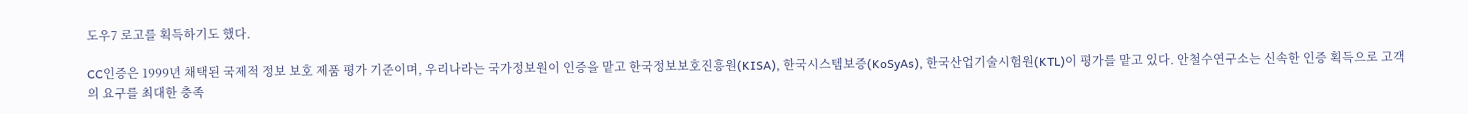도우7 로고를 획득하기도 했다.

CC인증은 1999년 채택된 국제적 정보 보호 제품 평가 기준이며, 우리나라는 국가정보원이 인증을 맡고 한국정보보호진흥원(KISA), 한국시스템보증(KoSyAs), 한국산업기술시험원(KTL)이 평가를 맡고 있다. 안철수연구소는 신속한 인증 획득으로 고객의 요구를 최대한 충족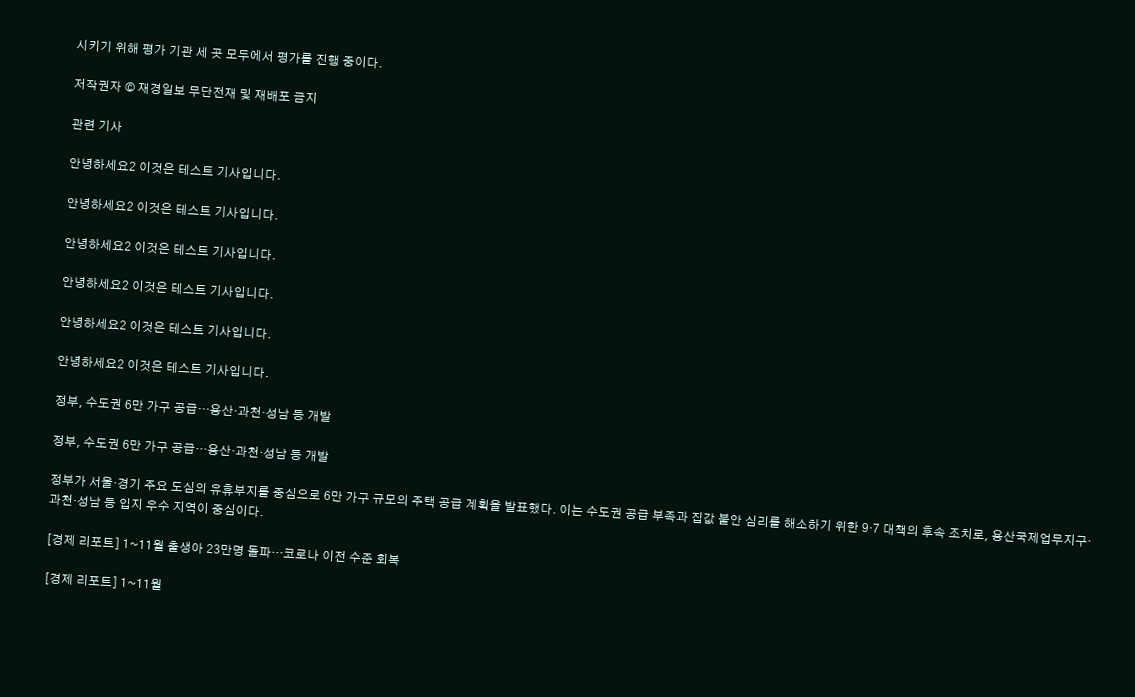시키기 위해 평가 기관 세 곳 모두에서 평가를 진행 중이다.

저작권자 © 재경일보 무단전재 및 재배포 금지

관련 기사

안녕하세요2 이것은 테스트 기사입니다.

안녕하세요2 이것은 테스트 기사입니다.

안녕하세요2 이것은 테스트 기사입니다.

안녕하세요2 이것은 테스트 기사입니다.

안녕하세요2 이것은 테스트 기사입니다.

안녕하세요2 이것은 테스트 기사입니다.

정부, 수도권 6만 가구 공급…용산·과천·성남 등 개발

정부, 수도권 6만 가구 공급…용산·과천·성남 등 개발

정부가 서울·경기 주요 도심의 유휴부지를 중심으로 6만 가구 규모의 주택 공급 계획을 발표했다. 이는 수도권 공급 부족과 집값 불안 심리를 해소하기 위한 9·7 대책의 후속 조치로, 용산국제업무지구·과천·성남 등 입지 우수 지역이 중심이다.

[경제 리포트] 1~11월 출생아 23만명 돌파…코로나 이전 수준 회복

[경제 리포트] 1~11월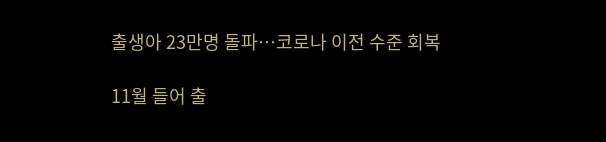출생아 23만명 돌파…코로나 이전 수준 회복

11월 들어 출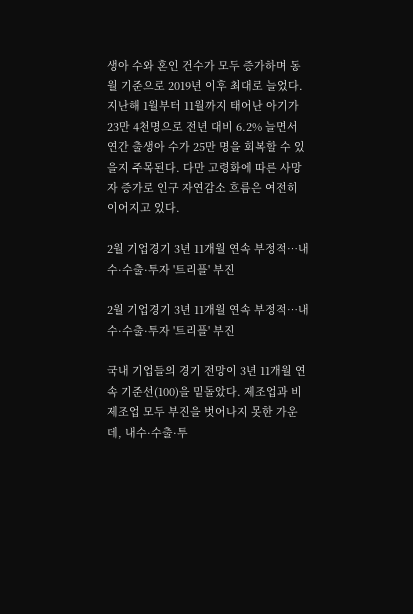생아 수와 혼인 건수가 모두 증가하며 동월 기준으로 2019년 이후 최대로 늘었다. 지난해 1월부터 11월까지 태어난 아기가 23만 4천명으로 전년 대비 6.2% 늘면서 연간 출생아 수가 25만 명을 회복할 수 있을지 주목된다. 다만 고령화에 따른 사망자 증가로 인구 자연감소 흐름은 여전히 이어지고 있다.

2월 기업경기 3년 11개월 연속 부정적…내수·수출·투자 '트리플' 부진

2월 기업경기 3년 11개월 연속 부정적…내수·수출·투자 '트리플' 부진

국내 기업들의 경기 전망이 3년 11개월 연속 기준선(100)을 밑돌았다. 제조업과 비제조업 모두 부진을 벗어나지 못한 가운데, 내수·수출·투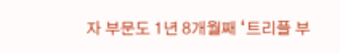자 부문도 1년 8개월째 ‘트리플 부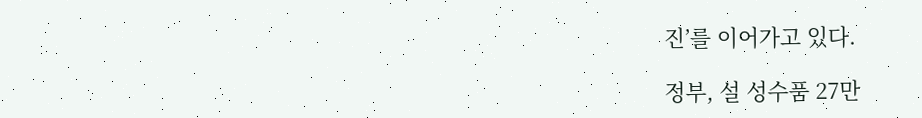진’를 이어가고 있다.

정부, 설 성수품 27만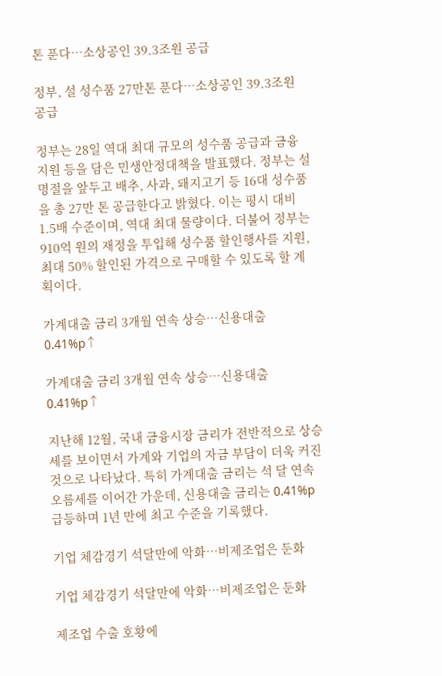톤 푼다…소상공인 39.3조원 공급

정부, 설 성수품 27만톤 푼다…소상공인 39.3조원 공급

정부는 28일 역대 최대 규모의 성수품 공급과 금융 지원 등을 담은 민생안정대책을 발표했다. 정부는 설 명절을 앞두고 배추, 사과, 돼지고기 등 16대 성수품을 총 27만 톤 공급한다고 밝혔다. 이는 평시 대비 1.5배 수준이며, 역대 최대 물량이다. 더불어 정부는 910억 원의 재정을 투입해 성수품 할인행사를 지원, 최대 50% 할인된 가격으로 구매할 수 있도록 할 계획이다.

가계대출 금리 3개월 연속 상승…신용대출 0.41%p↑

가계대출 금리 3개월 연속 상승…신용대출 0.41%p↑

지난해 12월, 국내 금융시장 금리가 전반적으로 상승세를 보이면서 가계와 기업의 자금 부담이 더욱 커진 것으로 나타났다. 특히 가계대출 금리는 석 달 연속 오름세를 이어간 가운데, 신용대출 금리는 0.41%p 급등하며 1년 만에 최고 수준을 기록했다.

기업 체감경기 석달만에 악화…비제조업은 둔화

기업 체감경기 석달만에 악화…비제조업은 둔화

제조업 수출 호황에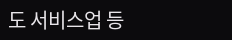도 서비스업 등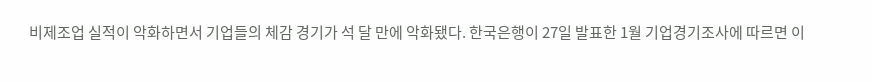비제조업 실적이 악화하면서 기업들의 체감 경기가 석 달 만에 악화됐다. 한국은행이 27일 발표한 1월 기업경기조사에 따르면 이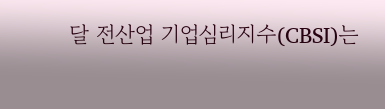달 전산업 기업심리지수(CBSI)는